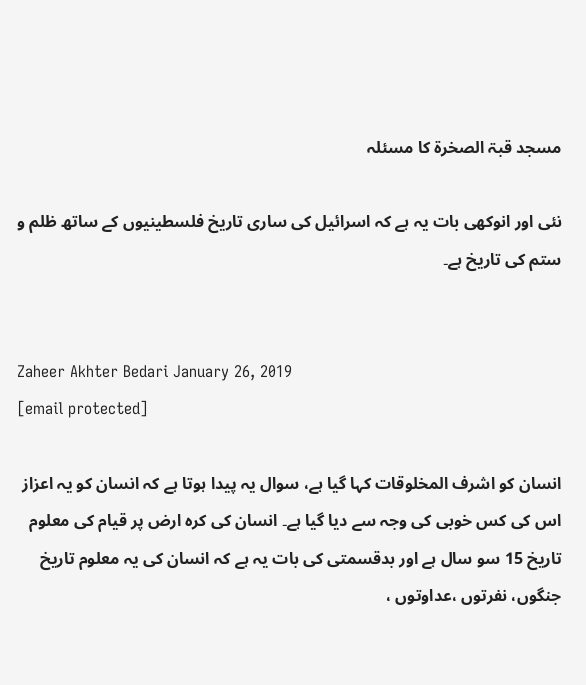مسجد قبۃ الصخرۃ کا مسئلہ

نئی اور انوکھی بات یہ ہے کہ اسرائیل کی ساری تاریخ فلسطینیوں کے ساتھ ظلم و ستم کی تاریخ ہے۔


Zaheer Akhter Bedari January 26, 2019
[email protected]

انسان کو اشرف المخلوقات کہا گیا ہے، سوال یہ پیدا ہوتا ہے کہ انسان کو یہ اعزاز اس کی کس خوبی کی وجہ سے دیا گیا ہے۔ انسان کی کرہ ارض پر قیام کی معلوم تاریخ 15 سو سال ہے اور بدقسمتی کی بات یہ ہے کہ انسان کی یہ معلوم تاریخ جنگوں، نفرتوں ،عداوتوں ،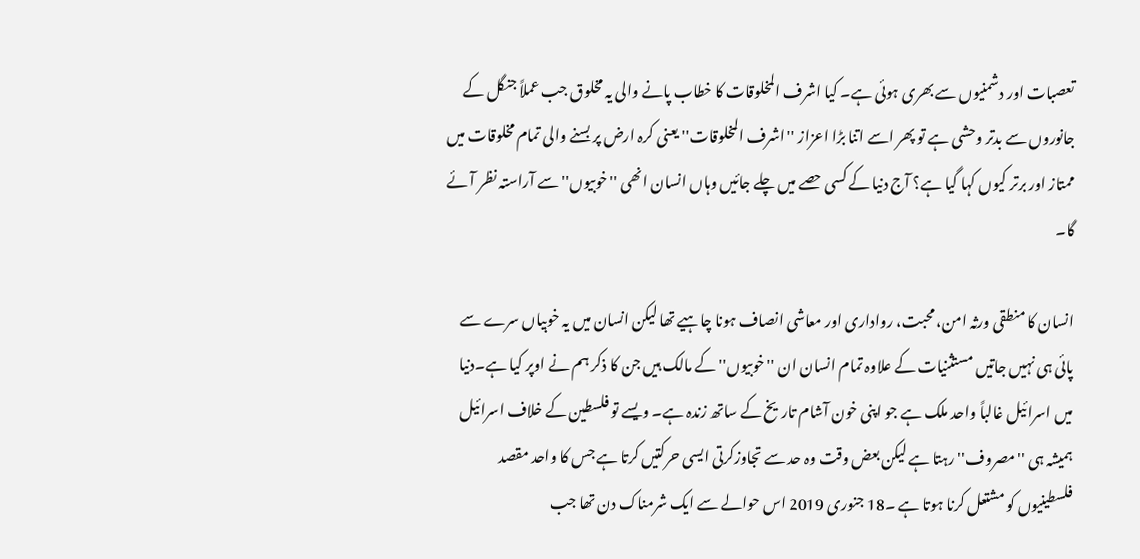تعصبات اور دشمنیوں سے بھری ہوئی ہے۔ کیا اشرف المخلوقات کا خطاب پانے والی یہ مخلوق جب عملاً جنگل کے جانوروں سے بدتر وحشی ہے تو پھر اسے اتنا بڑا اعزاز ''اشرف المخلوقات'' یعنی کرہ ارض پر بسنے والی تمام مخلوقات میں ممتاز اور برتر کیوں کہا گیا ہے؟ آج دنیا کے کسی حصے میں چلے جائیں وہاں انسان انھی ''خوبیوں'' سے آراستہ نظر آئے گا۔

انسان کا منطقی ورثہ امن، محبت، رواداری اور معاشی انصاف ہونا چاہیے تھا لیکن انسان میں یہ خوبیاں سرے سے پائی ہی نہیں جاتیں مستثنیات کے علاوہ تمام انسان ان ''خوبیوں'' کے مالک ہیں جن کا ذکر ہم نے اوپر کیا ہے۔دنیا میں اسرائیل غالباً واحد ملک ہے جو اپنی خون آشام تاریخ کے ساتھ زندہ ہے۔ ویسے تو فلسطین کے خلاف اسرائیل ہمیشہ ہی ''مصروف'' رہتا ہے لیکن بعض وقت وہ حد سے تجاوزکرتی ایسی حرکتیں کرتا ہے جس کا واحد مقصد فلسطینیوں کو مشتعل کرنا ہوتا ہے ۔18 جنوری 2019 اس حوالے سے ایک شرمناک دن تھا جب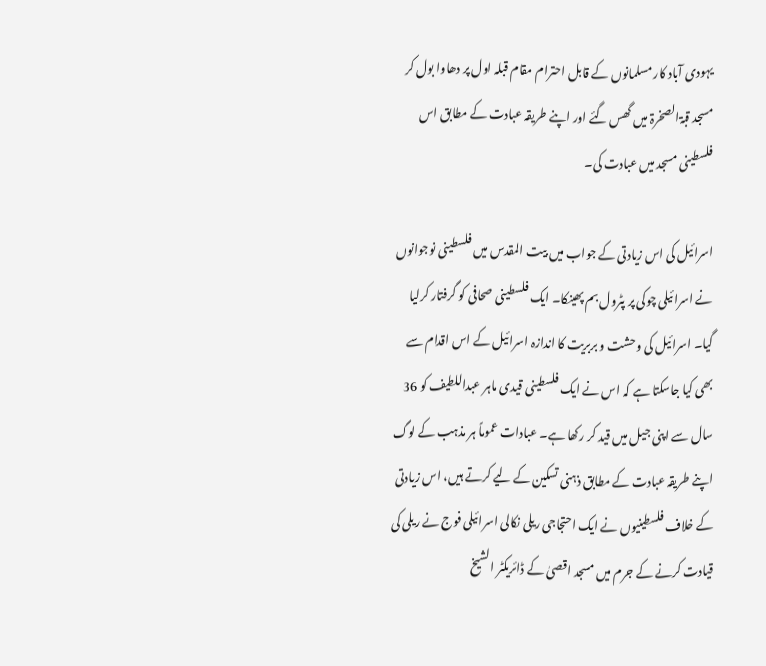یہودی آباد کار مسلمانوں کے قابل احترام مقام قبلہ اول پر دھاوا بول کر مسجد قبۃالصخرۃ میں گھس گئے اور اپنے طریقہ عبادت کے مطابق اس فلسطینی مسجد میں عبادت کی۔

اسرائیل کی اس زیادتی کے جواب میں بیت المقدس میں فلسطینی نوجوانوں نے اسرائیلی چوکی پر پٹرول بم پھینکا۔ ایک فلسطینی صحافی کو گرفتار کرلیا گیا۔ اسرائیل کی وحشت و بربریت کا اندازہ اسرائیل کے اس اقدام سے بھی کیا جاسکتا ہے کہ اس نے ایک فلسطینی قیدی ماہر عبداللطیف کو 36 سال سے اپنی جیل میں قید کر رکھا ہے۔ عبادات عموماً ہر مذہب کے لوگ اپنے طریقہ عبادت کے مطابق ذہنی تسکین کے لیے کرتے ہیں، اس زیادتی کے خلاف فلسطینیوں نے ایک احتجاجی ریلی نکالی اسرائیلی فوج نے ریلی کی قیادت کرنے کے جرم میں مسجد اقصیٰ کے ڈائریکٹر الشیخ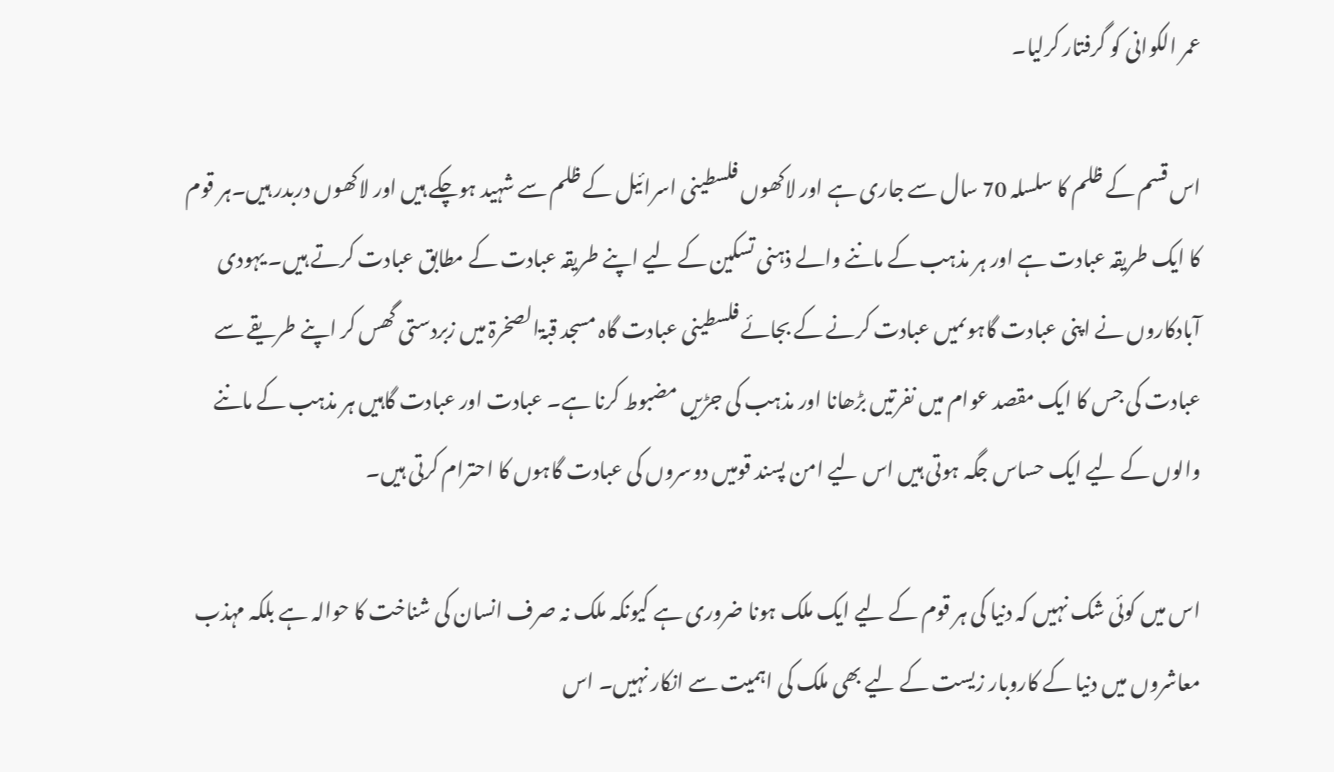عمر الکوانی کو گرفتار کرلیا۔

اس قسم کے ظلم کا سلسلہ 70 سال سے جاری ہے اور لاکھوں فلسطینی اسرائیل کے ظلم سے شہید ہوچکے ہیں اور لاکھوں دربدر ہیں۔ہر قوم کا ایک طریقہ عبادت ہے اور ہر مذہب کے ماننے والے ذہنی تسکین کے لیے اپنے طریقہ عبادت کے مطابق عبادت کرتے ہیں۔ یہودی آبادکاروں نے اپنی عبادت گاہوںمیں عبادت کرنے کے بجائے فلسطینی عبادت گاہ مسجد قبۃالصخرۃ میں زبردستی گھس کر اپنے طریقے سے عبادت کی جس کا ایک مقصد عوام میں نفرتیں بڑھانا اور مذہب کی جڑیں مضبوط کرنا ہے۔ عبادت اور عبادت گاہیں ہر مذہب کے ماننے والوں کے لیے ایک حساس جگہ ہوتی ہیں اس لیے امن پسند قومیں دوسروں کی عبادت گاہوں کا احترام کرتی ہیں۔

اس میں کوئی شک نہیں کہ دنیا کی ہر قوم کے لیے ایک ملک ہونا ضروری ہے کیونکہ ملک نہ صرف انسان کی شناخت کا حوالہ ہے بلکہ مہذب معاشروں میں دنیا کے کاروبار زیست کے لیے بھی ملک کی اہمیت سے انکار نہیں۔ اس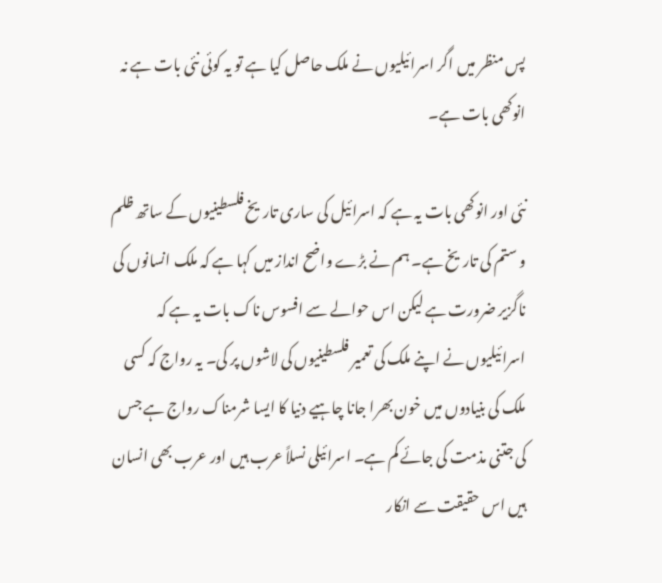پس منظر میں اگر اسرائیلیوں نے ملک حاصل کیا ہے تو یہ کوئی نئی بات ہے نہ انوکھی بات ہے۔

نئی اور انوکھی بات یہ ہے کہ اسرائیل کی ساری تاریخ فلسطینیوں کے ساتھ ظلم و ستم کی تاریخ ہے۔ ہم نے بڑے واضح انداز میں کہا ہے کہ ملک انسانوں کی ناگزیر ضرورت ہے لیکن اس حوالے سے افسوس ناک بات یہ ہے کہ اسرائیلیوں نے اپنے ملک کی تعمیر فلسطینیوں کی لاشوں پر کی۔ یہ رواج کہ کسی ملک کی بنیادوں میں خون بھرا جانا چاہیے دنیا کا ایسا شرمناک رواج ہے جس کی جتنی مذمت کی جائے کم ہے۔ اسرائیلی نسلاً عرب ہیں اور عرب بھی انسان ہیں اس حقیقت سے انکار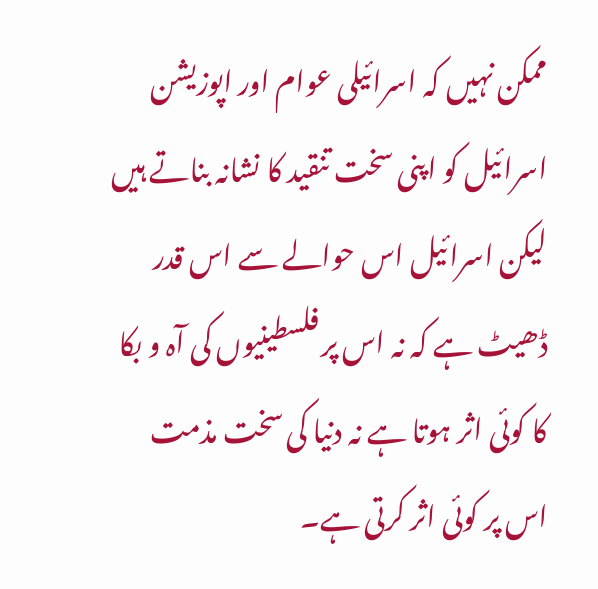ممکن نہیں کہ اسرائیلی عوام اور اپوزیشن اسرائیل کو اپنی سخت تنقید کا نشانہ بناتے ہیں لیکن اسرائیل اس حوالے سے اس قدر ڈھیٹ ہے کہ نہ اس پر فلسطینیوں کی آہ و بکا کا کوئی اثر ہوتا ہے نہ دنیا کی سخت مذمت اس پر کوئی اثر کرتی ہے۔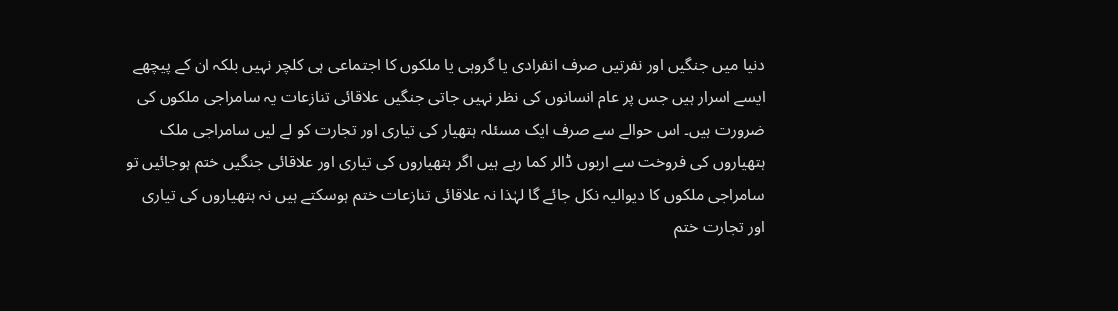دنیا میں جنگیں اور نفرتیں صرف انفرادی یا گروہی یا ملکوں کا اجتماعی ہی کلچر نہیں بلکہ ان کے پیچھے ایسے اسرار ہیں جس پر عام انسانوں کی نظر نہیں جاتی جنگیں علاقائی تنازعات یہ سامراجی ملکوں کی ضرورت ہیں۔ اس حوالے سے صرف ایک مسئلہ ہتھیار کی تیاری اور تجارت کو لے لیں سامراجی ملک ہتھیاروں کی فروخت سے اربوں ڈالر کما رہے ہیں اگر ہتھیاروں کی تیاری اور علاقائی جنگیں ختم ہوجائیں تو سامراجی ملکوں کا دیوالیہ نکل جائے گا لہٰذا نہ علاقائی تنازعات ختم ہوسکتے ہیں نہ ہتھیاروں کی تیاری اور تجارت ختم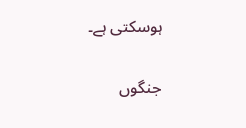ہوسکتی ہے۔

جنگوں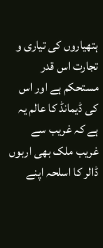ہتھیاروں کی تیاری و تجارت اس قدر مستحکم ہے اور اس کی ڈیمانڈ کا عالم یہ ہے کہ غریب سے غریب ملک بھی اربوں ڈالر کا اسلحہ اپنے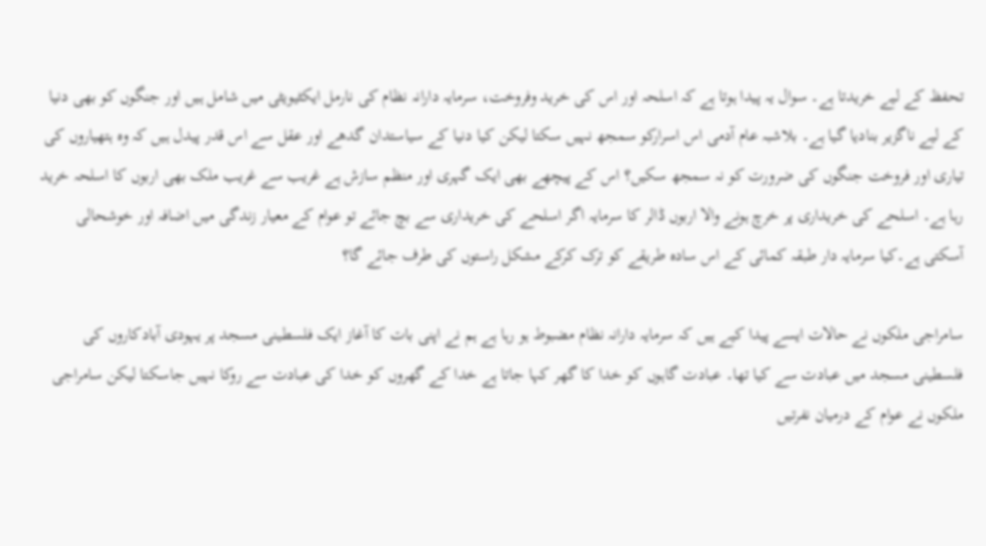تحفظ کے لیے خریدتا ہے۔ سوال یہ پیدا ہوتا ہے کہ اسلحہ اور اس کی خرید وفروخت، سرمایہ دارانہ نظام کی نارمل ایکٹیویٹی میں شامل ہیں اور جنگوں کو بھی دنیا کے لیے ناگزیر بنادیا گیا ہے۔ بلاشبہ عام آدمی اس اسرارکو سمجھ نہیں سکتا لیکن کیا دنیا کے سیاستدان گدھے اور عقل سے اس قدر پیدل ہیں کہ وہ ہتھیاروں کی تیاری اور فروخت جنگوں کی ضرورت کو نہ سمجھ سکیں؟ اس کے پیچھے بھی ایک گہری اور منظم سازش ہے غریب سے غریب ملک بھی اربوں کا اسلحہ خرید رہا ہے۔ اسلحے کی خریداری پر خرچ ہونے والا اربوں ڈالر کا سرمایہ اگر اسلحے کی خریداری سے بچ جائے تو عوام کے معیار زندگی میں اضافہ اور خوشحالی آسکتی ہے۔کیا سرمایہ دار طبقہ کمائی کے اس سادہ طریقے کو ترک کرکے مشکل راستوں کی طرف جائے گا؟

سامراجی ملکوں نے حالات ایسے پیدا کیے ہیں کہ سرمایہ دارانہ نظام مضبوط ہو رہا ہے ہم نے اپنی بات کا آغاز ایک فلسطینی مسجد پر یہودی آبادکاروں کی فلسطینی مسجد میں عبادت سے کیا تھا۔ عبادت گاہوں کو خدا کا گھر کہا جاتا ہے خدا کے گھروں کو خدا کی عبادت سے روکا نہیں جاسکتا لیکن سامراجی ملکوں نے عوام کے درمیان نفرتیں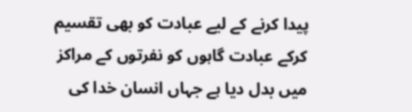پیدا کرنے کے لیے عبادت کو بھی تقسیم کرکے عبادت گاہوں کو نفرتوں کے مراکز میں بدل دیا ہے جہاں انسان خدا کی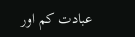عبادت کم اور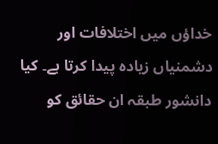خداؤں میں اختلافات اور دشمنیاں زیادہ پیدا کرتا ہے۔ کیا دانشور طبقہ ان حقائق کو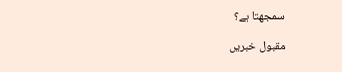سمجھتا ہے؟

مقبول خبریں